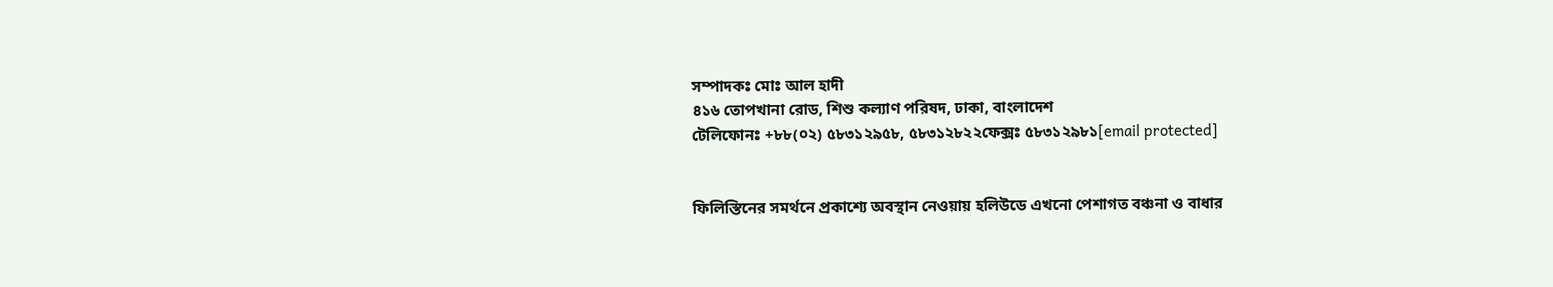সম্পাদকঃ মোঃ আল হাদী
৪১৬ তোপখানা রোড, শিশু কল্যাণ পরিষদ, ঢাকা, বাংলাদেশ
টেলিফোনঃ +৮৮(০২) ৫৮৩১২৯৫৮, ৫৮৩১২৮২২ফেক্সঃ ৫৮৩১২৯৮১[email protected]


ফিলিস্তিনের সমর্থনে প্রকাশ্যে অবস্থান নেওয়ায় হলিউডে এখনো পেশাগত বঞ্চনা ও বাধার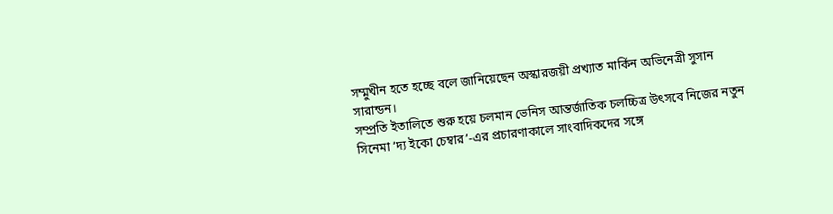সম্মুখীন হতে হচ্ছে বলে জানিয়েছেন অস্কারজয়ী প্রখ্যাত মার্কিন অভিনেত্রী সুসান সারান্ডন।
সম্প্রতি ইতালিতে শুরু হয়ে চলমান ভেনিস আন্তর্জাতিক চলচ্চিত্র উৎসবে নিজের নতুন সিনেমা ‘দ্য ইকো চেম্বার’-এর প্রচারণাকালে সাংবাদিকদের সঙ্গে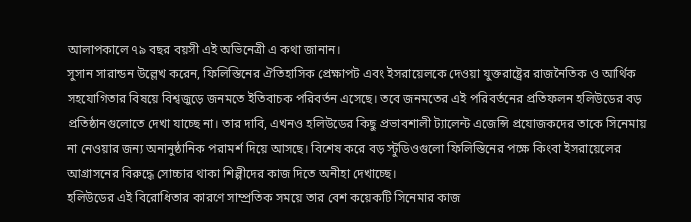আলাপকালে ৭৯ বছর বয়সী এই অভিনেত্রী এ কথা জানান।
সুসান সারান্ডন উল্লেখ করেন, ফিলিস্তিনের ঐতিহাসিক প্রেক্ষাপট এবং ইসরায়েলকে দেওয়া যুক্তরাষ্ট্রের রাজনৈতিক ও আর্থিক সহযোগিতার বিষয়ে বিশ্বজুড়ে জনমতে ইতিবাচক পরিবর্তন এসেছে। তবে জনমতের এই পরিবর্তনের প্রতিফলন হলিউডের বড় প্রতিষ্ঠানগুলোতে দেখা যাচ্ছে না। তার দাবি, এখনও হলিউডের কিছু প্রভাবশালী ট্যালেন্ট এজেন্সি প্রযোজকদের তাকে সিনেমায় না নেওয়ার জন্য অনানুষ্ঠানিক পরামর্শ দিয়ে আসছে। বিশেষ করে বড় স্টুডিওগুলো ফিলিস্তিনের পক্ষে কিংবা ইসরায়েলের আগ্রাসনের বিরুদ্ধে সোচ্চার থাকা শিল্পীদের কাজ দিতে অনীহা দেখাচ্ছে।
হলিউডের এই বিরোধিতার কারণে সাম্প্রতিক সময়ে তার বেশ কয়েকটি সিনেমার কাজ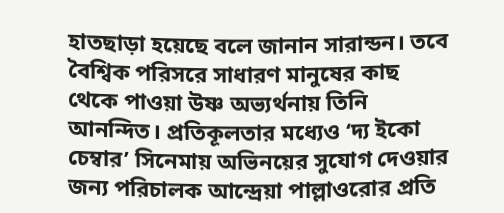হাতছাড়া হয়েছে বলে জানান সারান্ডন। তবে বৈশ্বিক পরিসরে সাধারণ মানুষের কাছ থেকে পাওয়া উষ্ণ অভ্যর্থনায় তিনি আনন্দিত। প্রতিকূলতার মধ্যেও ‘দ্য ইকো চেম্বার’ সিনেমায় অভিনয়ের সুযোগ দেওয়ার জন্য পরিচালক আন্দ্রেয়া পাল্লাওরোর প্রতি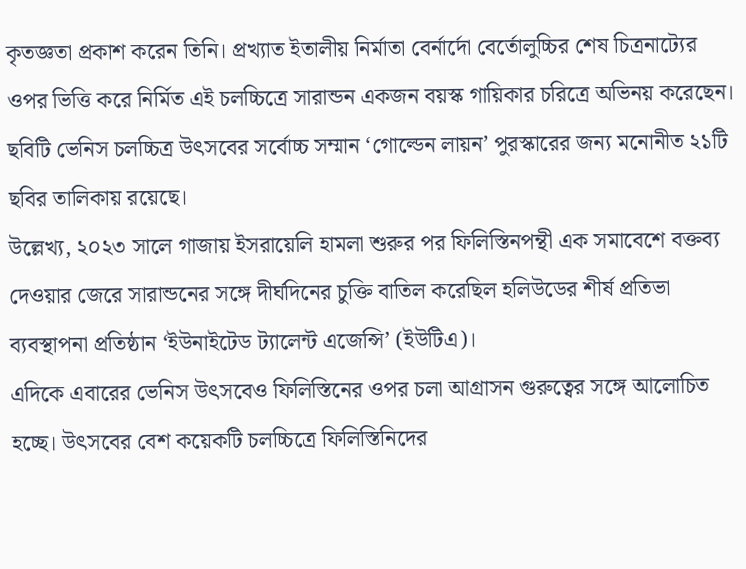কৃতজ্ঞতা প্রকাশ করেন তিনি। প্রখ্যাত ইতালীয় নির্মাতা বের্নার্দো বের্তোলুচ্চির শেষ চিত্রনাট্যের ওপর ভিত্তি করে নির্মিত এই চলচ্চিত্রে সারান্ডন একজন বয়স্ক গায়িকার চরিত্রে অভিনয় করেছেন। ছবিটি ভেনিস চলচ্চিত্র উৎসবের সর্বোচ্চ সম্মান ‘গোল্ডেন লায়ন’ পুরস্কারের জন্য মনোনীত ২১টি ছবির তালিকায় রয়েছে।
উল্লেখ্য, ২০২৩ সালে গাজায় ইসরায়েলি হামলা শুরুর পর ফিলিস্তিনপন্থী এক সমাবেশে বক্তব্য দেওয়ার জেরে সারান্ডনের সঙ্গে দীর্ঘদিনের চুক্তি বাতিল করেছিল হলিউডের শীর্ষ প্রতিভা ব্যবস্থাপনা প্রতিষ্ঠান ‘ইউনাইটেড ট্যালেন্ট এজেন্সি’ (ইউটিএ)।
এদিকে এবারের ভেনিস উৎসবেও ফিলিস্তিনের ওপর চলা আগ্রাসন গুরুত্বের সঙ্গে আলোচিত হচ্ছে। উৎসবের বেশ কয়েকটি চলচ্চিত্রে ফিলিস্তিনিদের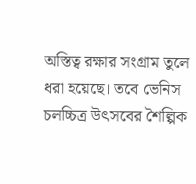অস্তিত্ব রক্ষার সংগ্রাম তুলে ধরা হয়েছে। তবে ভেনিস চলচ্চিত্র উৎসবের শৈল্পিক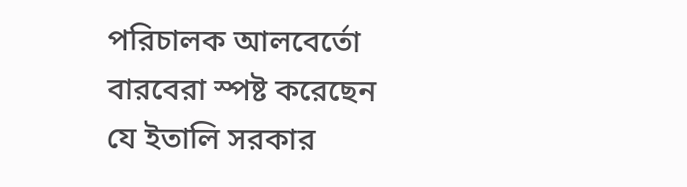পরিচালক আলবের্তো বারবেরা স্পষ্ট করেছেন যে ইতালি সরকার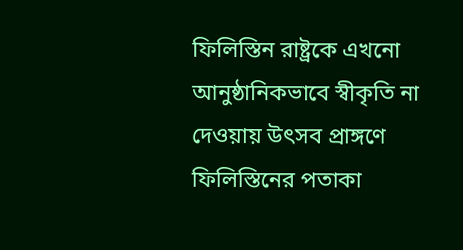ফিলিস্তিন রাষ্ট্রকে এখনো আনুষ্ঠানিকভাবে স্বীকৃতি না দেওয়ায় উৎসব প্রাঙ্গণে ফিলিস্তিনের পতাকা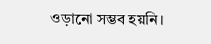ওড়ানো সম্ভব হয়নি।